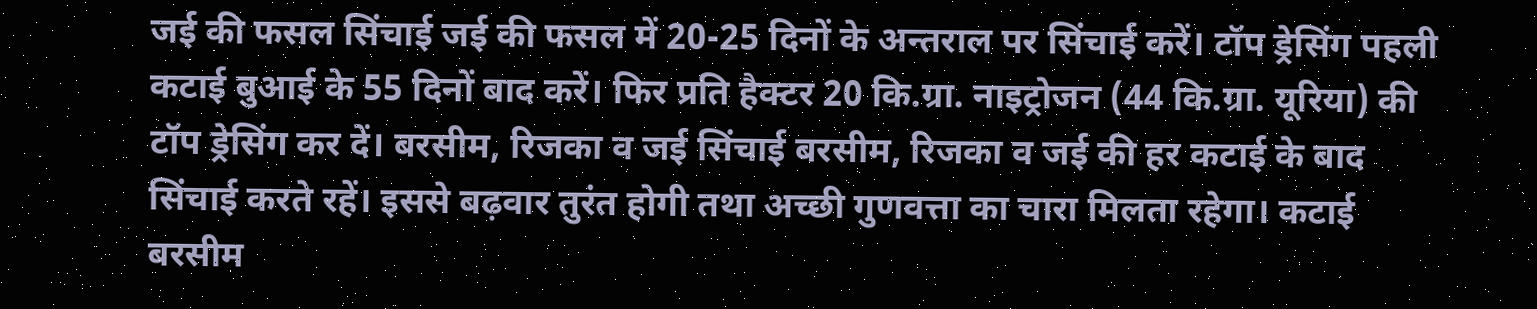जई की फसल सिंचाई जई की फसल में 20-25 दिनों के अन्तराल पर सिंचाई करें। टॉप ड्रेसिंग पहली कटाई बुआई के 55 दिनों बाद करें। फिर प्रति हैक्टर 20 कि.ग्रा. नाइट्रोजन (44 कि.ग्रा. यूरिया) की टॉप ड्रेसिंग कर दें। बरसीम, रिजका व जई सिंचाई बरसीम, रिजका व जई की हर कटाई के बाद सिंचाई करते रहें। इससे बढ़वार तुरंत होगी तथा अच्छी गुणवत्ता का चारा मिलता रहेगा। कटाई बरसीम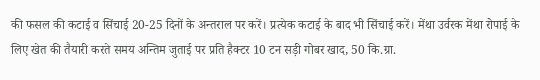की फसल की कटाई व सिंचाई 20-25 दिनों के अन्तराल पर करें। प्रत्येक कटाई के बाद भी सिंचाई करें। मेंथा उर्वरक मेंथा रोपाई के लिए खेत की तैयारी करते समय अन्तिम जुताई पर प्रति हैक्टर 10 टन सड़ी गोबर खाद, 50 कि.ग्रा.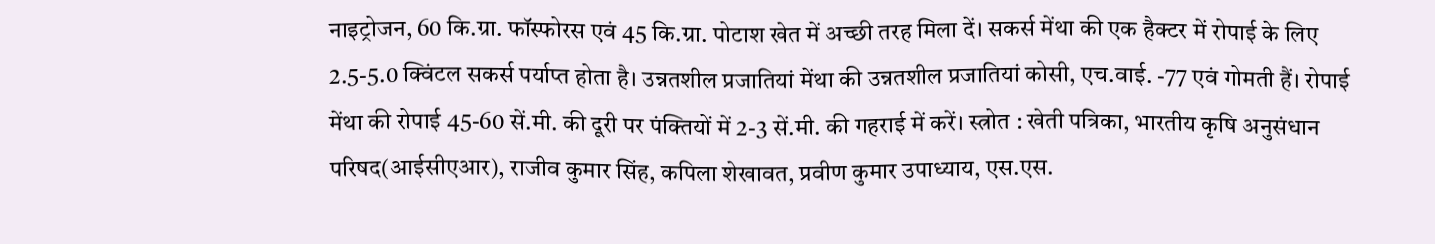नाइट्रोजन, 60 कि.ग्रा. फॉस्फोरस एवं 45 कि.ग्रा. पोटाश खेत में अच्छी तरह मिला दें। सकर्स मेंथा की एक हैक्टर में रोपाई के लिए 2.5-5.0 क्विंटल सकर्स पर्याप्त होता है। उन्नतशील प्रजातियां मेंथा की उन्नतशील प्रजातियां कोसी, एच.वाई. -77 एवं गोमती हैं। रोपाई मेंथा की रोपाई 45-60 सें.मी. की दूरी पर पंक्तियों में 2-3 सें.मी. की गहराई में करें। स्त्रोत : खेती पत्रिका, भारतीय कृषि अनुसंधान परिषद(आईसीएआर), राजीव कुमार सिंह, कपिला शेखावत, प्रवीण कुमार उपाध्याय, एस.एस.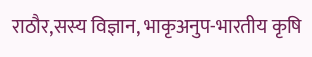राठौर,सस्य विज्ञान, भाकृअनुप-भारतीय कृषि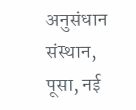अनुसंधान संस्थान, पूसा, नई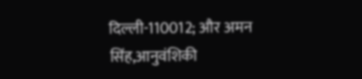दिल्ली-110012; और अमन सिंह,आनुवंशिकी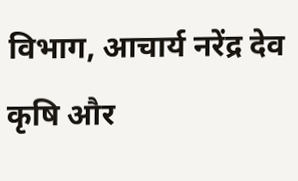विभाग, आचार्य नरेंद्र देव कृषि और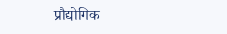प्रौद्योगिक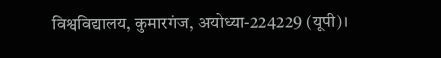विश्वविद्यालय, कुमारगंज, अयोध्या-224229 (यूपी)।